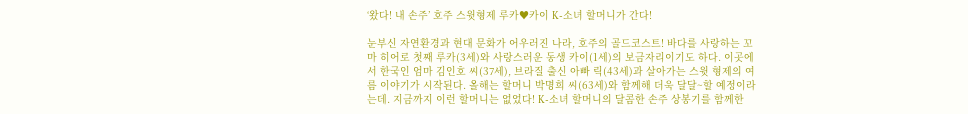‘왔다! 내 손주’ 호주 스윗형제 루카♥카이 K-소녀 할머니가 간다!

눈부신 자연환경과 현대 문화가 어우러진 나라, 호주의 골드코스트! 바다를 사랑하는 꼬마 히어로 첫째 루카(3세)와 사랑스러운 동생 카이(1세)의 보금자리이기도 하다. 이곳에서 한국인 엄마 김인호 씨(37세), 브라질 출신 아빠 릭(43세)과 살아가는 스윗 형제의 여름 이야기가 시작된다. 올해는 할머니 박명희 씨(63세)와 함께해 더욱 달달~할 예정이라는데. 지금까지 이런 할머니는 없었다! K-소녀 할머니의 달콤한 손주 상봉기를 함께한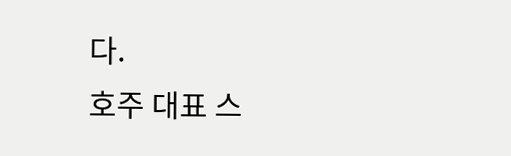다.
호주 대표 스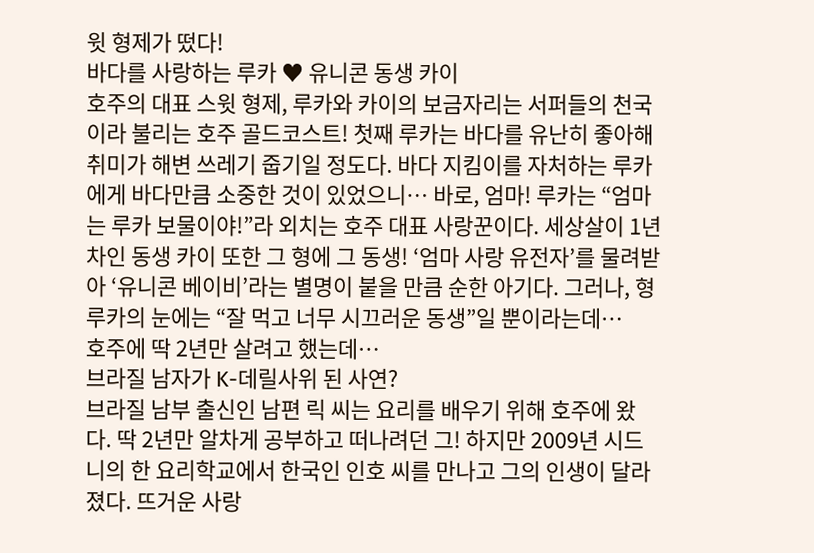윗 형제가 떴다!
바다를 사랑하는 루카 ♥ 유니콘 동생 카이
호주의 대표 스윗 형제, 루카와 카이의 보금자리는 서퍼들의 천국이라 불리는 호주 골드코스트! 첫째 루카는 바다를 유난히 좋아해 취미가 해변 쓰레기 줍기일 정도다. 바다 지킴이를 자처하는 루카에게 바다만큼 소중한 것이 있었으니… 바로, 엄마! 루카는 “엄마는 루카 보물이야!”라 외치는 호주 대표 사랑꾼이다. 세상살이 1년 차인 동생 카이 또한 그 형에 그 동생! ‘엄마 사랑 유전자’를 물려받아 ‘유니콘 베이비’라는 별명이 붙을 만큼 순한 아기다. 그러나, 형 루카의 눈에는 “잘 먹고 너무 시끄러운 동생”일 뿐이라는데…
호주에 딱 2년만 살려고 했는데…
브라질 남자가 K-데릴사위 된 사연?
브라질 남부 출신인 남편 릭 씨는 요리를 배우기 위해 호주에 왔다. 딱 2년만 알차게 공부하고 떠나려던 그! 하지만 2009년 시드니의 한 요리학교에서 한국인 인호 씨를 만나고 그의 인생이 달라졌다. 뜨거운 사랑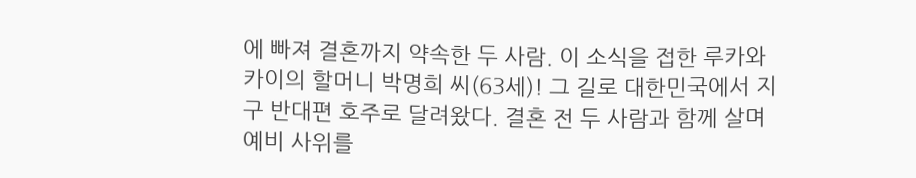에 빠져 결혼까지 약속한 두 사람. 이 소식을 접한 루카와 카이의 할머니 박명희 씨(63세)! 그 길로 대한민국에서 지구 반대편 호주로 달려왔다. 결혼 전 두 사람과 함께 살며 예비 사위를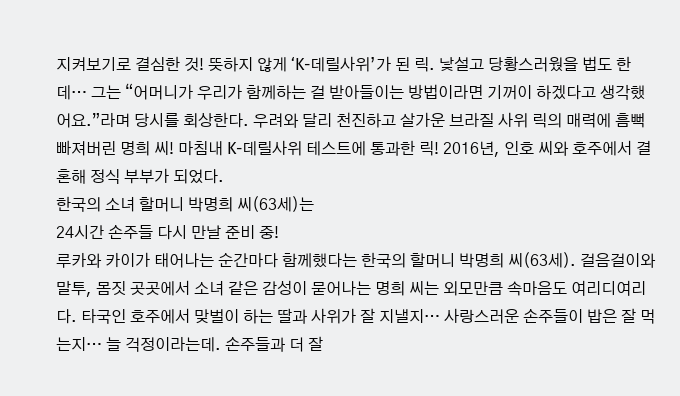지켜보기로 결심한 것! 뜻하지 않게 ‘K-데릴사위’가 된 릭. 낯설고 당황스러웠을 법도 한데… 그는 “어머니가 우리가 함께하는 걸 받아들이는 방법이라면 기꺼이 하겠다고 생각했어요.”라며 당시를 회상한다. 우려와 달리 천진하고 살가운 브라질 사위 릭의 매력에 흠뻑 빠져버린 명희 씨! 마침내 K-데릴사위 테스트에 통과한 릭! 2016년, 인호 씨와 호주에서 결혼해 정식 부부가 되었다.
한국의 소녀 할머니 박명희 씨(63세)는
24시간 손주들 다시 만날 준비 중!
루카와 카이가 태어나는 순간마다 함께했다는 한국의 할머니 박명희 씨(63세). 걸음걸이와 말투, 몸짓 곳곳에서 소녀 같은 감성이 묻어나는 명희 씨는 외모만큼 속마음도 여리디여리다. 타국인 호주에서 맞벌이 하는 딸과 사위가 잘 지낼지… 사랑스러운 손주들이 밥은 잘 먹는지… 늘 걱정이라는데. 손주들과 더 잘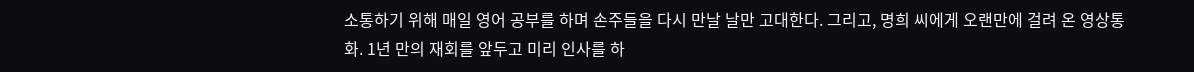소통하기 위해 매일 영어 공부를 하며 손주들을 다시 만날 날만 고대한다. 그리고, 명희 씨에게 오랜만에 걸려 온 영상통화. 1년 만의 재회를 앞두고 미리 인사를 하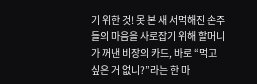기 위한 것! 못 본 새 서먹해진 손주들의 마음을 사로잡기 위해 할머니가 꺼낸 비장의 카드, 바로 “먹고 싶은 거 없니?”라는 한 마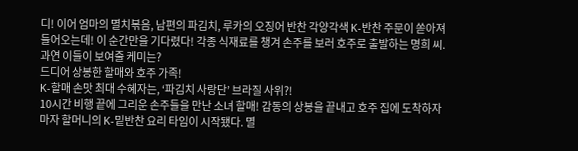디! 이어 엄마의 멸치볶음, 남편의 파김치, 루카의 오징어 반찬 각양각색 K-반찬 주문이 쏟아져 들어오는데! 이 순간만을 기다렸다! 각종 식재료를 챙겨 손주를 보러 호주로 출발하는 명희 씨. 과연 이들이 보여줄 케미는?
드디어 상봉한 할매와 호주 가족!
K-할매 손맛 최대 수혜자는, ‘파김치 사랑단’ 브라질 사위?!
10시간 비행 끝에 그리운 손주들을 만난 소녀 할매! 감동의 상봉을 끝내고 호주 집에 도착하자마자 할머니의 K-밑반찬 요리 타임이 시작됐다. 멸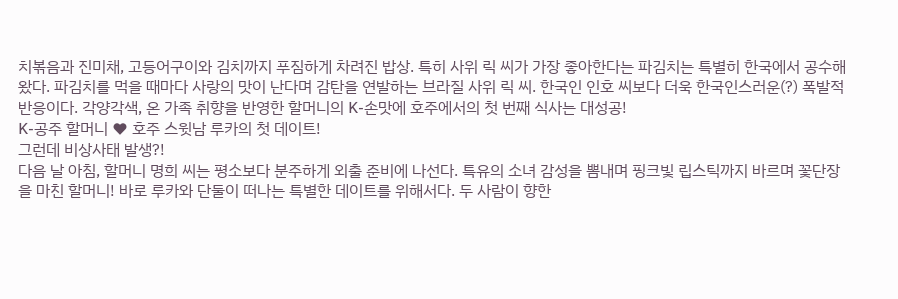치볶음과 진미채, 고등어구이와 김치까지 푸짐하게 차려진 밥상. 특히 사위 릭 씨가 가장 좋아한다는 파김치는 특별히 한국에서 공수해 왔다. 파김치를 먹을 때마다 사랑의 맛이 난다며 감탄을 연발하는 브라질 사위 릭 씨. 한국인 인호 씨보다 더욱 한국인스러운(?) 폭발적 반응이다. 각양각색, 온 가족 취향을 반영한 할머니의 K-손맛에 호주에서의 첫 번째 식사는 대성공!
K-공주 할머니 ♥ 호주 스윗남 루카의 첫 데이트!
그런데 비상사태 발생?!
다음 날 아침, 할머니 명희 씨는 평소보다 분주하게 외출 준비에 나선다. 특유의 소녀 감성을 뽐내며 핑크빛 립스틱까지 바르며 꽃단장을 마친 할머니! 바로 루카와 단둘이 떠나는 특별한 데이트를 위해서다. 두 사람이 향한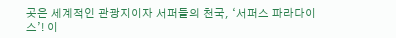곳은 세계적인 관광지이자 서퍼들의 천국, ‘서퍼스 파라다이스’! 이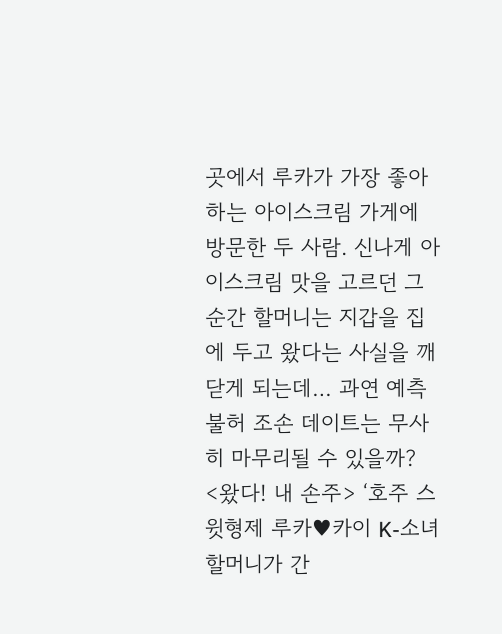곳에서 루카가 가장 좋아하는 아이스크림 가게에 방문한 두 사람. 신나게 아이스크림 맛을 고르던 그 순간 할머니는 지갑을 집에 두고 왔다는 사실을 깨닫게 되는데… 과연 예측불허 조손 데이트는 무사히 마무리될 수 있을까?
<왔다! 내 손주> ‘호주 스윗형제 루카♥카이 K-소녀 할머니가 간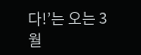다!’는 오는 3월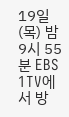19일 (목) 밤 9시 55분 EBS 1TV에서 방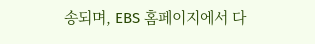송되며, EBS 홈페이지에서 다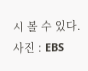시 볼 수 있다.
사진 : EBS